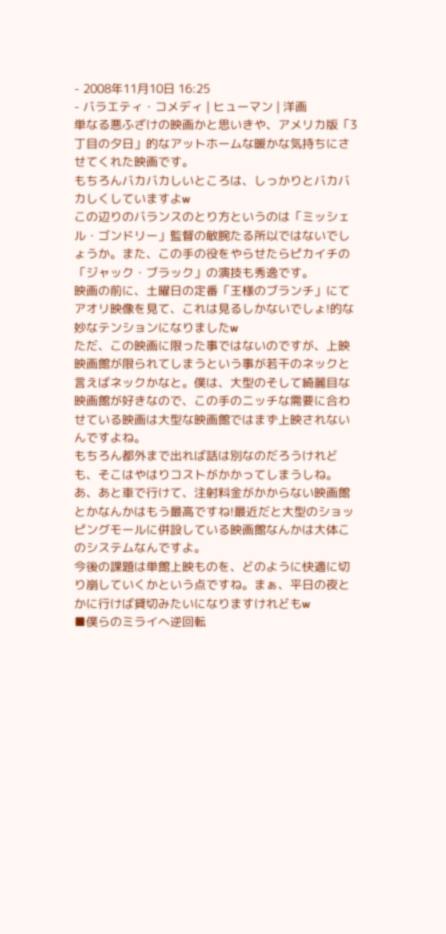- 2008年11月10日 16:25
- バラエティ・コメディ | ヒューマン | 洋画
単なる悪ふざけの映画かと思いきや、アメリカ版「3丁目の夕日」的なアットホームな暖かな気持ちにさせてくれた映画です。
もちろんバカバカしいところは、しっかりとバカバカしくしていますよw
この辺りのバランスのとり方というのは「ミッシェル・ゴンドリー」監督の敏腕たる所以ではないでしょうか。また、この手の役をやらせたらピカイチの「ジャック・ブラック」の演技も秀逸です。
映画の前に、土曜日の定番「王様のブランチ」にてアオリ映像を見て、これは見るしかないでしょ!的な妙なテンションになりましたw
ただ、この映画に限った事ではないのですが、上映映画館が限られてしまうという事が若干のネックと言えばネックかなと。僕は、大型のそして綺麗目な映画館が好きなので、この手のニッチな需要に合わせている映画は大型な映画館ではまず上映されないんですよね。
もちろん都外まで出れば話は別なのだろうけれども、そこはやはりコストがかかってしまうしね。あ、あと車で行けて、注射料金がかからない映画館とかなんかはもう最高ですね!最近だと大型のショッピングモールに併設している映画館なんかは大体このシステムなんですよ。
今後の課題は単館上映ものを、どのように快適に切り崩していくかという点ですね。まぁ、平日の夜とかに行けば貸切みたいになりますけれどもw
■僕らのミライへ逆回転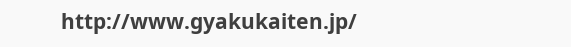http://www.gyakukaiten.jp/